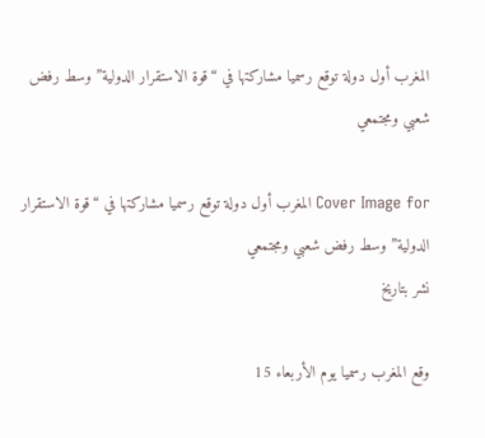المغرب أول دولة توقع رسميا مشاركتها في “قوة الاستقرار الدولية” وسط رفض شعبي ومجتمعي

Cover Image for المغرب أول دولة توقع رسميا مشاركتها في “قوة الاستقرار الدولية” وسط رفض شعبي ومجتمعي
نشر بتاريخ

وقع المغرب رسميا يوم الأربعاء 15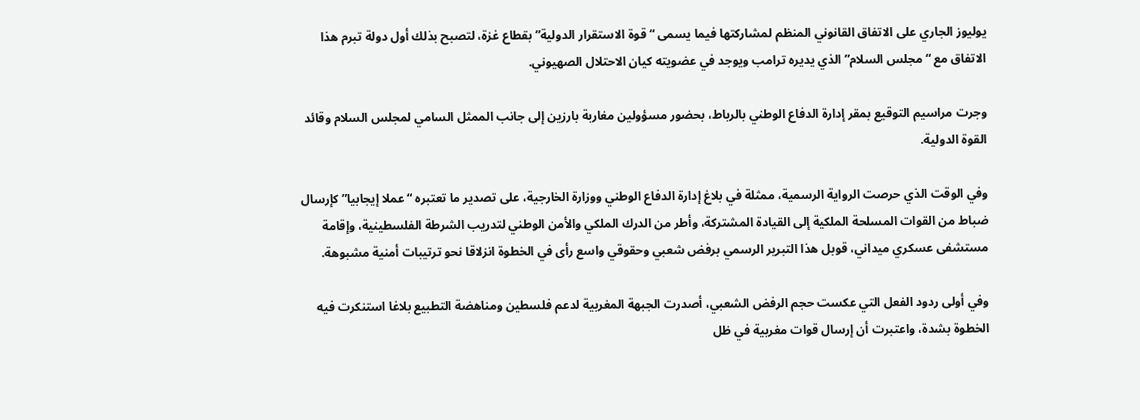يوليوز الجاري على الاتفاق القانوني المنظم لمشاركتها فيما يسمى “قوة الاستقرار الدولية” بقطاع غزة، لتصبح بذلك أول دولة تبرم هذا الاتفاق مع “مجلس السلام” الذي يديره ترامب ويوجد في عضويته كيان الاحتلال الصهيوني.

وجرت مراسيم التوقيع بمقر إدارة الدفاع الوطني بالرباط، بحضور مسؤولين مغاربة بارزين إلى جانب الممثل السامي لمجلس السلام وقائد القوة الدولية.

وفي الوقت الذي حرصت الرواية الرسمية، ممثلة في بلاغ إدارة الدفاع الوطني ووزارة الخارجية، على تصدير ما تعتبره “عملا إيجابيا” كإرسال ضباط من القوات المسلحة الملكية إلى القيادة المشتركة، وأطر من الدرك الملكي والأمن الوطني لتدريب الشرطة الفلسطينية، وإقامة مستشفى عسكري ميداني، قوبل هذا التبرير الرسمي برفض شعبي وحقوقي واسع رأى في الخطوة انزلاقا نحو ترتيبات أمنية مشبوهة.

وفي أولى ردود الفعل التي عكست حجم الرفض الشعبي، أصدرت الجبهة المغربية لدعم فلسطين ومناهضة التطبيع بلاغا استنكرت فيه الخطوة بشدة، واعتبرت أن إرسال قوات مغربية في ظل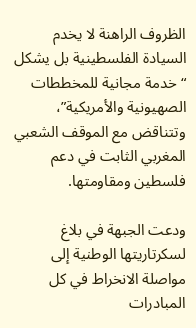الظروف الراهنة لا يخدم السيادة الفلسطينية بل يشكل “خدمة مجانية للمخططات الصهيونية والأمريكية”، وتتناقض مع الموقف الشعبي المغربي الثابت في دعم فلسطين ومقاومتها.

ودعت الجبهة في بلاغ لسكرتاريتها الوطنية إلى مواصلة الانخراط في كل المبادرات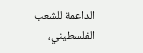الداعمة للشعب الفلسطيني،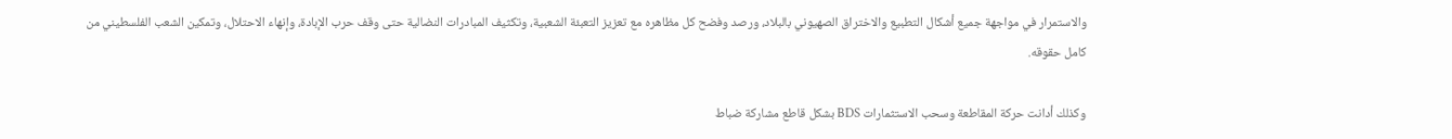والاستمرار في مواجهة جميع أشكال التطبيع والاختراق الصهيوني بالبلاد، ورصد وفضح كل مظاهره مع تعزيز التعبئة الشعبية، وتكثيف المبادرات النضالية حتى وقف حرب الإبادة، وإنهاء الاحتلال، وتمكين الشعب الفلسطيني من كامل حقوقه.

وكذلك أدانت حركة المقاطعة وسحب الاستثمارات BDS بشكل قاطع مشاركة ضباط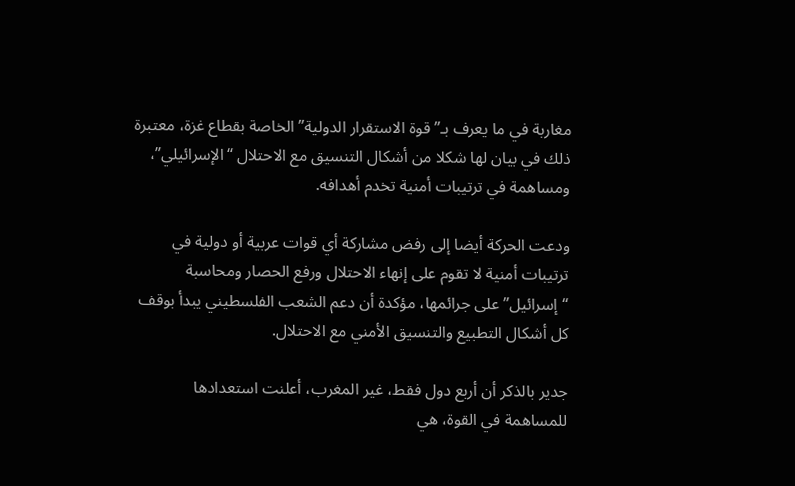مغاربة في ما يعرف بـ”قوة الاستقرار الدولية” الخاصة بقطاع غزة، معتبرة ذلك في بيان لها شكلا من أشكال التنسيق مع الاحتلال “الإسرائيلي”، ومساهمة في ترتيبات أمنية تخدم أهدافه.

ودعت الحركة أيضا إلى رفض مشاركة أي قوات عربية أو دولية في ترتيبات أمنية لا تقوم على إنهاء الاحتلال ورفع الحصار ومحاسبة “إسرائيل” على جرائمها، مؤكدة أن دعم الشعب الفلسطيني يبدأ بوقف كل أشكال التطبيع والتنسيق الأمني مع الاحتلال.

جدير بالذكر أن أربع دول فقط، غير المغرب، أعلنت استعدادها للمساهمة في القوة، هي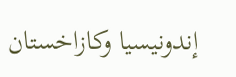إندونيسيا وكازاخستان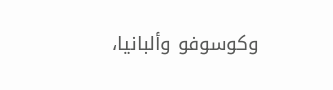وكوسوفو وألبانيا،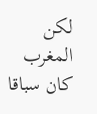لكن المغرب كان سباقا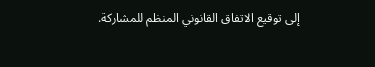إلى توقيع الاتفاق القانوني المنظم للمشاركة.